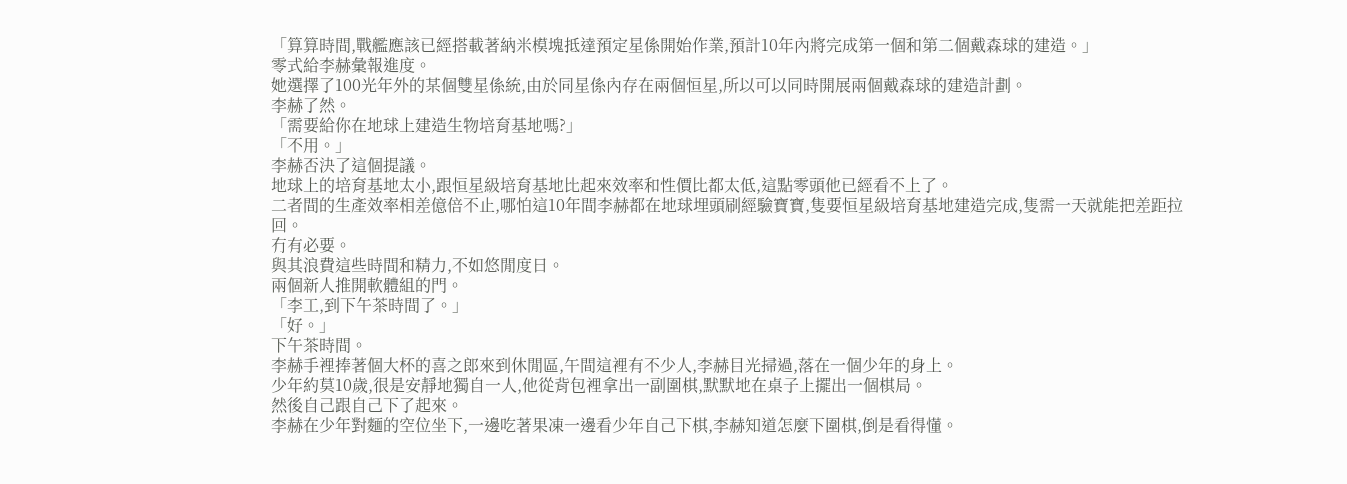「算算時間,戰艦應該已經搭載著納米模塊抵達預定星係開始作業,預計10年內將完成第一個和第二個戴森球的建造。」
零式給李赫彙報進度。
她選擇了100光年外的某個雙星係統,由於同星係內存在兩個恒星,所以可以同時開展兩個戴森球的建造計劃。
李赫了然。
「需要給你在地球上建造生物培育基地嗎?」
「不用。」
李赫否決了這個提議。
地球上的培育基地太小,跟恒星級培育基地比起來效率和性價比都太低,這點零頭他已經看不上了。
二者間的生產效率相差億倍不止,哪怕這10年間李赫都在地球埋頭刷經驗寶寶,隻要恒星級培育基地建造完成,隻需一天就能把差距拉回。
冇有必要。
與其浪費這些時間和精力,不如悠閒度日。
兩個新人推開軟體組的門。
「李工,到下午茶時間了。」
「好。」
下午茶時間。
李赫手裡捧著個大杯的喜之郎來到休閒區,午間這裡有不少人,李赫目光掃過,落在一個少年的身上。
少年約莫10歲,很是安靜地獨自一人,他從背包裡拿出一副圍棋,默默地在桌子上擺出一個棋局。
然後自己跟自己下了起來。
李赫在少年對麵的空位坐下,一邊吃著果凍一邊看少年自己下棋,李赫知道怎麼下圍棋,倒是看得懂。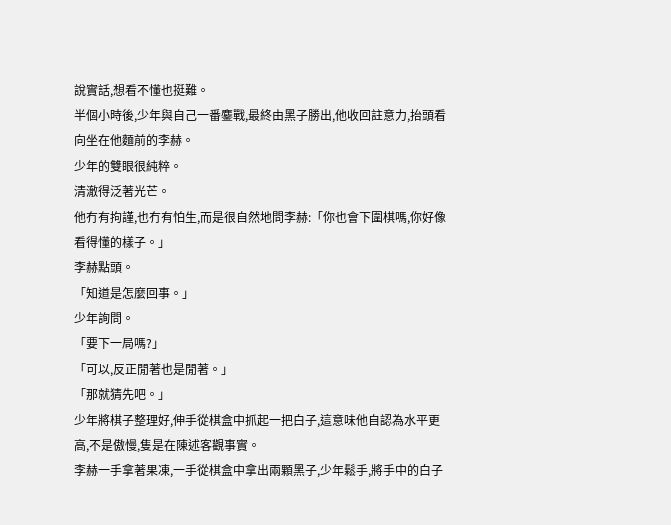說實話,想看不懂也挺難。
半個小時後,少年與自己一番鏖戰,最終由黑子勝出,他收回註意力,抬頭看向坐在他麵前的李赫。
少年的雙眼很純粹。
清澈得泛著光芒。
他冇有拘謹,也冇有怕生,而是很自然地問李赫:「你也會下圍棋嗎,你好像看得懂的樣子。」
李赫點頭。
「知道是怎麼回事。」
少年詢問。
「要下一局嗎?」
「可以,反正閒著也是閒著。」
「那就猜先吧。」
少年將棋子整理好,伸手從棋盒中抓起一把白子,這意味他自認為水平更高,不是傲慢,隻是在陳述客觀事實。
李赫一手拿著果凍,一手從棋盒中拿出兩顆黑子,少年鬆手,將手中的白子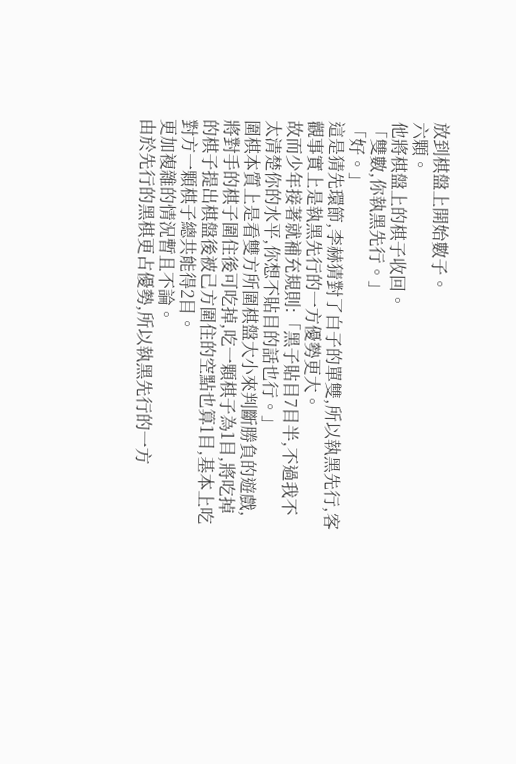放到棋盤上開始數子。
六顆。
他將棋盤上的棋子收回。
「雙數,你執黑先行。」
「好。」
這是猜先環節,李赫猜對了白子的單雙,所以執黑先行,客觀事實上是執黑先行的一方優勢更大。
故而少年接著就補充規則:「黑子貼目7目半,不過我不太清楚你的水平,你想不貼目的話也行。」
圍棋本質上是看雙方所圍棋盤大小來判斷勝負的遊戲,將對手的棋子圍住後可吃掉,吃一顆棋子為1目,將吃掉的棋子提出棋盤後被己方圍住的空點也算1目,基本上吃對方一顆棋子總共能得2目。
更加複雜的情況暫且不論。
由於先行的黑棋更占優勢,所以執黑先行的一方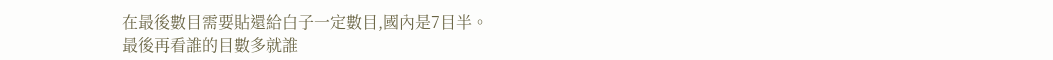在最後數目需要貼還給白子一定數目,國內是7目半。
最後再看誰的目數多就誰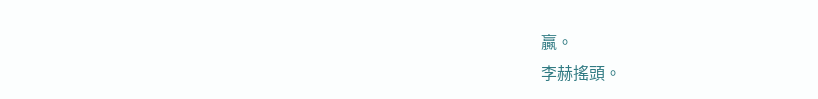贏。
李赫搖頭。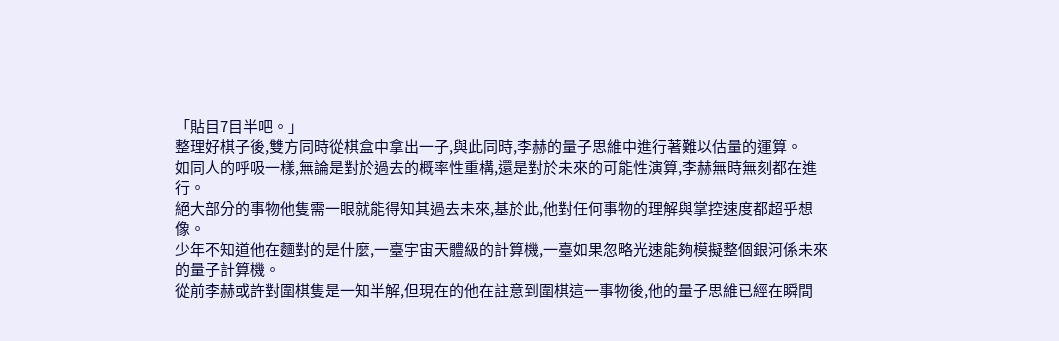「貼目7目半吧。」
整理好棋子後,雙方同時從棋盒中拿出一子,與此同時,李赫的量子思維中進行著難以估量的運算。
如同人的呼吸一樣,無論是對於過去的概率性重構,還是對於未來的可能性演算,李赫無時無刻都在進行。
絕大部分的事物他隻需一眼就能得知其過去未來,基於此,他對任何事物的理解與掌控速度都超乎想像。
少年不知道他在麵對的是什麼,一臺宇宙天體級的計算機,一臺如果忽略光速能夠模擬整個銀河係未來的量子計算機。
從前李赫或許對圍棋隻是一知半解,但現在的他在註意到圍棋這一事物後,他的量子思維已經在瞬間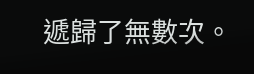遞歸了無數次。